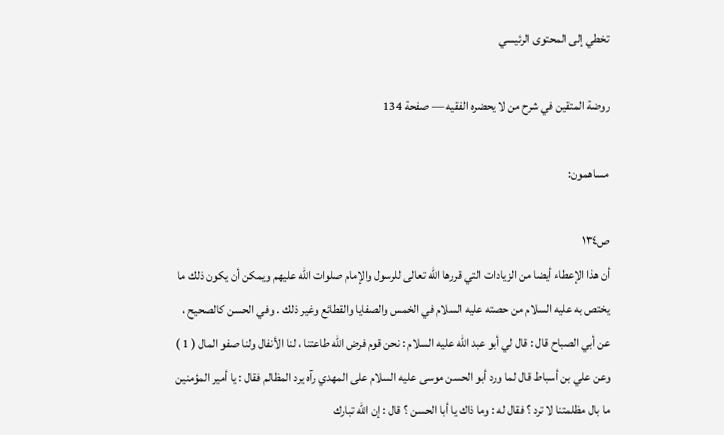تخطي إلى المحتوى الرئيسي

روضة المتقين في شرح من لا يحضره الفقيه — صفحة 134

مساهمون:

ص١٣٤
أن هذا الإعطاء أيضا من الزيادات التي قررها الله تعالى للرسول والإمام صلوات الله عليهم ويمكن أن يكون ذلك ما يختص به عليه السلام من حصته عليه السلام في الخمس والصفايا والقطائع وغير ذلك . وفي الحسن كالصحيح ، عن أبي الصباح قال : قال لي أبو عبد الله عليه السلام : نحن قوم فرض الله طاعتنا ، لنا الأنفال ولنا صفو المال ( 1 ) وعن علي بن أسباط قال لما ورد أبو الحسن موسى عليه السلام على المهدي رآه يرد المظالم فقال : يا أمير المؤمنين ما بال مظلمتنا لا ترد ؟ فقال له : وما ذاك يا أبا الحسن ؟ قال : إن الله تبارك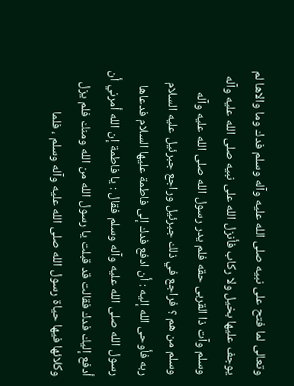وتعالى لما فتح على نبيه صلى الله عليه وآله وسلم فدك وما والاها لم يوجف عليها بخيل ولا ركاب فأنزل الله على نبيه صلى الله عليه وآله وسلم وآت ذا القربى حقه فلم يدر رسول الله صلى الله عليه وآله وسلم من هم ؟ فراجع في ذلك جبرئيل وراجع جبرئيل عليه السلام ربه فأوحى الله إليه : أن ادفع فدك إلى فاطمة عليها السلام فدعاها رسول الله صلى الله عليه وآله وسلم فقال : يا فاطمة إن الله أمرني أن أدفع إليك فدك فقالت قد قبلت يا رسول الله من الله ومنك فلم يزل وكلائها فيها حياة رسول الله صلى الله عليه وآله وسلم ، فلما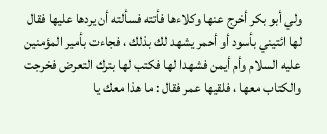ولي أبو بكر أخرج عنها وكلاءها فأتته فسألته أن يردها عليها فقال لها ائتيني بأسود أو أحمر يشهد لك بذلك ، فجاءت بأمير المؤمنين عليه السلام وأم أيمن فشهدا لها فكتب لها بترك التعرض فخرجت والكتاب معها ، فلقيها عمر فقال : ما هذا معك يا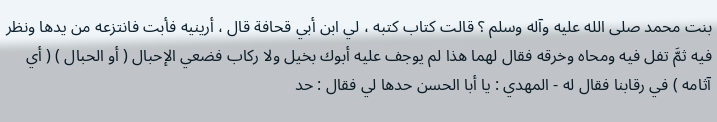بنت محمد صلى الله عليه وآله وسلم ؟ قالت كتاب كتبه ، لي ابن أبي قحافة قال ، أرينيه فأبت فانتزعه من يدها ونظر فيه ثمَّ تفل فيه ومحاه وخرقه فقال لهما هذا لم يوجف عليه أبوك بخيل ولا ركاب فضعي الإحبال ( أو الحبال ) ( أي آثامه ) في رقابنا فقال له - المهدي : يا أبا الحسن حدها لي فقال : حد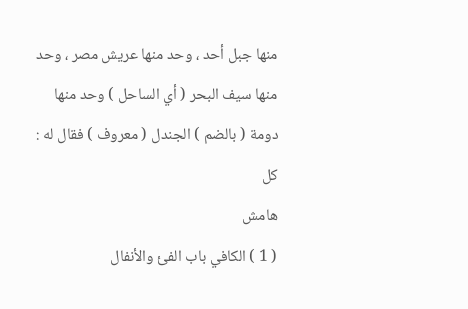منها جبل أحد ، وحد منها عريش مصر ، وحد منها سيف البحر ( أي الساحل ) وحد منها دومة ( بالضم ) الجندل ( معروف ) فقال له : كل
هامش
( 1 ) الكافي باب الفئ والأنفال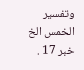وتفسير الخمس الخ خبر 17 .